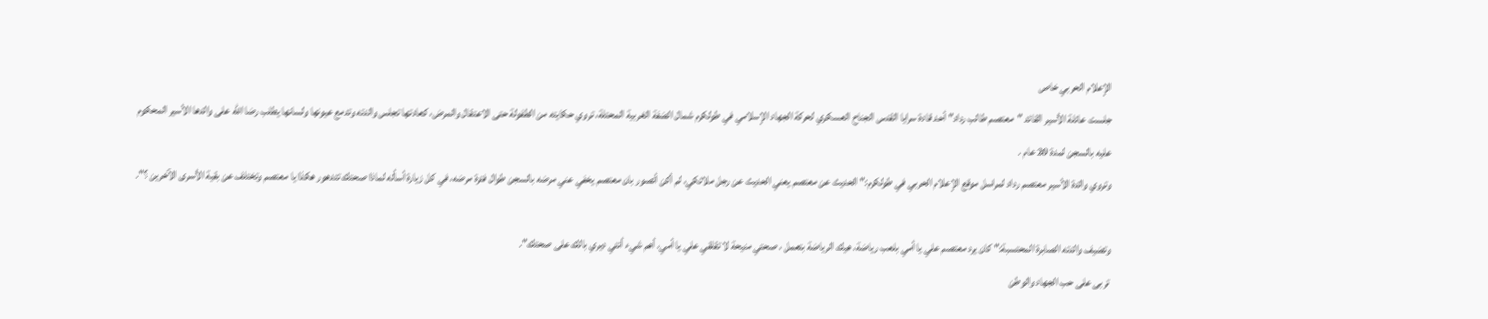الإعلام الحربي خاص
جلست عائلة الأسير القائد "معتصم طالب رداد" أحد قادة سرايا القدس الجناح العسكري لحركة الجهاد الإسلامي في طولكرم شمال الضفة الغربية المحتلة، تروي حكايته من الطفولة حتى الاعتقال والمرض، كعادتها تجلس والدته وتدمع عيونها ولسانها يطلب رضا الله على والدها الأسير المحكوم عليه بالسجن لمدة 20 عام .
وتروي والدة الأسير معتصم رداد لمراسل موقع الإعلام الحربي في طولكرم:" الحديث عن معتصم يعني الحديث عن رجل ملائكي، لم أكن أتصور بان معتصم يخفي عني مرضه بالسجن طوال فترة مرضه، في كل زيارة أسأله لماذا صحتك تتدهور هكذا يا معتصم وتختلف عن بقية الأسرى الآخرين ؟".

وتضيف والدته الصابرة المحتسبة:" كان يرد معتصم علي يا أمي بلعب رياضة، هيك الرياضة بتعمل ، صحتي منيحة لا تقلقي علي يا أمي، أهم شيء أنتي ديري بالك على صحتك".
تربى على حب الجهاد والوطن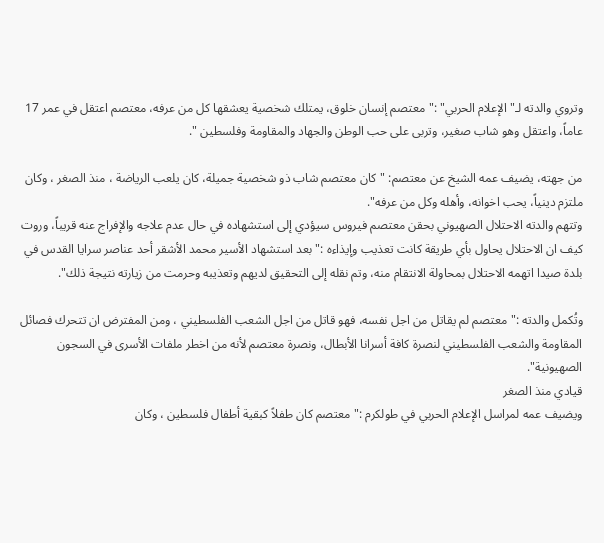وتروي والدته لـ"الإعلام الحربي" :" معتصم إنسان خلوق، يمتلك شخصية يعشقها كل من عرفه، معتصم اعتقل في عمر 17 عاماً، واعتقل وهو شاب صغير، وتربى على حب الوطن والجهاد والمقاومة وفلسطين ".

من جهته، يضيف عمه الشيخ عن معتصم: "كان معتصم شاب ذو شخصية جميلة، كان يلعب الرياضة ، منذ الصغر ، وكان ملتزم دينياً، يحب اخوانه، وأهله وكل من عرفه".
وتتهم والدته الاحتلال الصهيوني بحقن معتصم فيروس سيؤدي إلى استشهاده في حال عدم علاجه والإفراج عنه قريباً، وروت كيف ان الاحتلال يحاول بأي طريقة كانت تعذيب وإيذاءه :" بعد استشهاد الأسير محمد الأشقر أحد عناصر سرايا القدس في بلدة صيدا اتهمه الاحتلال بمحاولة الانتقام منه، وتم نقله إلى التحقيق لديهم وتعذيبه وحرمت من زيارته نتيجة ذلك".

وتُكمل والدته :" معتصم لم يقاتل من اجل نفسه، فهو قاتل من اجل الشعب الفلسطيني ، ومن المفترض ان تتحرك فصائل المقاومة والشعب الفلسطيني لنصرة كافة أسرانا الأبطال، ونصرة معتصم لأنه من اخطر ملفات الأسرى في السجون الصهيونية".
قيادي منذ الصغر
ويضيف عمه لمراسل الإعلام الحربي في طولكرم :" معتصم كان طفلاً كبقية أطفال فلسطين ، وكان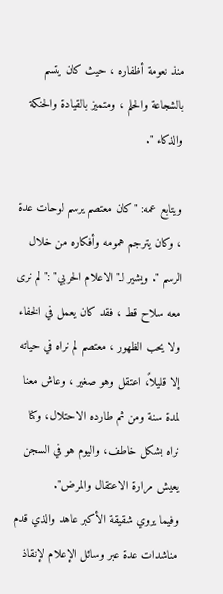منذ نعومة أظفاره ، حيث كان يتسم بالشجاعة والحلم ، ومتميز بالقيادة والحنكة والذكاء ".

ويتابع عمه: "كان معتصم يرسم لوحات عدة ، وكان يترجم همومه وأفكاره من خلال الرسم ". ويشير لـ"الاعلام الحربي" :" لم نرى معه سلاح قط ، فقد كان يعمل في الخفاء ولا يحب الظهور ، معتصم لم نراه في حياته إلا قليلاً، اعتقل وهو صغير ، وعاش معنا لمدة سنة ومن ثم طارده الاحتلال، وكنا نراه بشكل خاطف، واليوم هو في السجن يعيش مرارة الاعتقال والمرض".
وفيما يروي شقيقة الأكبر عاهد والذي قدم مناشدات عدة عبر وسائل الإعلام لإنقاذ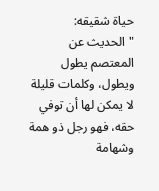حياة شقيقه: "الحديث عن المعتصم يطول ويطول، وكلمات قليلة لا يمكن لها أن توفي حقه، فهو رجل ذو همة وشهامة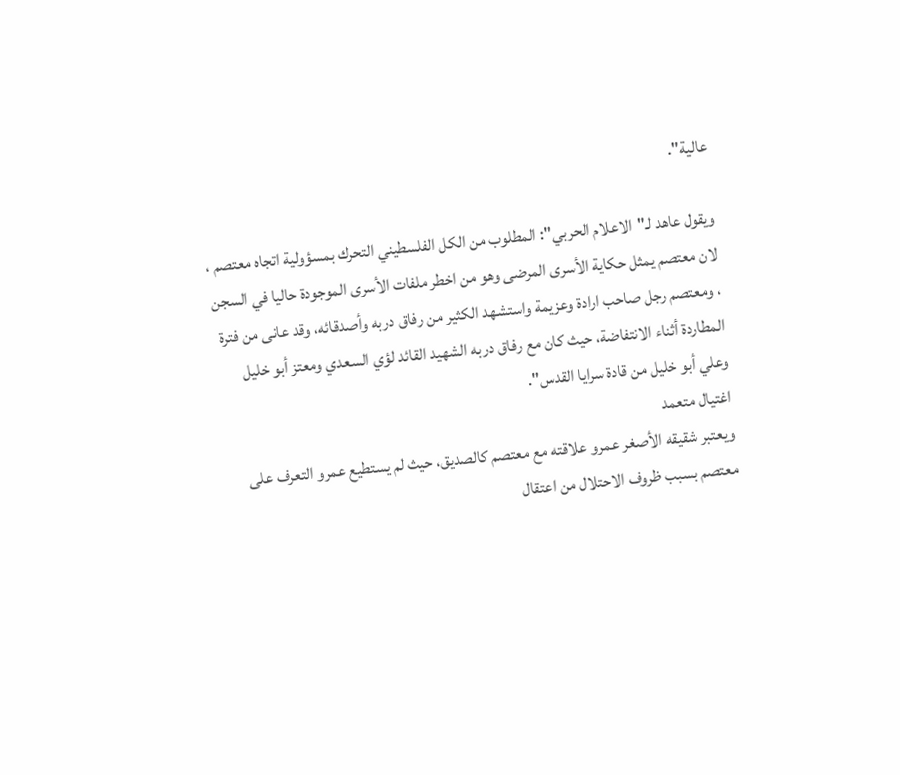عالية".

ويقول عاهد لـ"الاعلام الحربي": المطلوب من الكل الفلسطيني التحرك بمسؤولية اتجاه معتصم ، لان معتصم يمثل حكاية الأسرى المرضى وهو من اخطر ملفات الأسرى الموجودة حاليا في السجن ، ومعتصم رجل صاحب ارادة وعزيمة واستشهد الكثير من رفاق دربه وأصدقائه، وقد عانى من فترة المطاردة أثناء الانتفاضة، حيث كان مع رفاق دربه الشهيد القائد لؤي السعدي ومعتز أبو خليل وعلي أبو خليل من قادة سرايا القدس".
اغتيال متعمد
ويعتبر شقيقه الأصغر عمرو علاقته مع معتصم كالصديق، حيث لم يستطيع عمرو التعرف على معتصم بسبب ظروف الاحتلال من اعتقال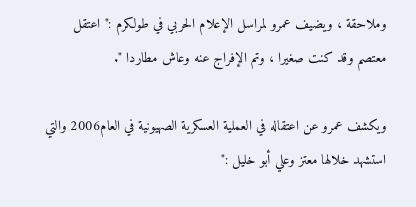وملاحقة ، ويضيف عمرو لمراسل الإعلام الحربي في طولكرم :" اعتقل معتصم وقد كنت صغيرا ، وتم الإفراج عنه وعاش مطاردا ".

ويكشف عمرو عن اعتقاله في العملية العسكرية الصهيونية في العام2006 والتي استشهد خلالها معتز وعلي أبو خليل :"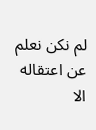لم نكن نعلم عن اعتقاله الا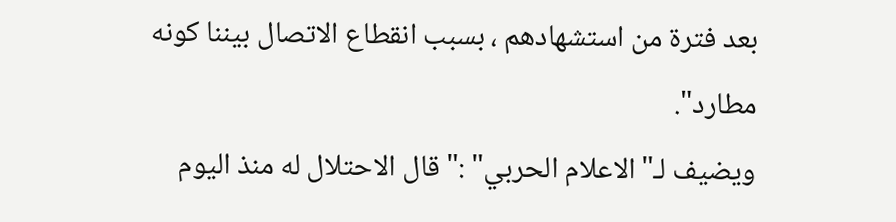بعد فترة من استشهادهم ، بسبب انقطاع الاتصال بيننا كونه مطارد".
ويضيف لـ"الاعلام الحربي" :" قال الاحتلال له منذ اليوم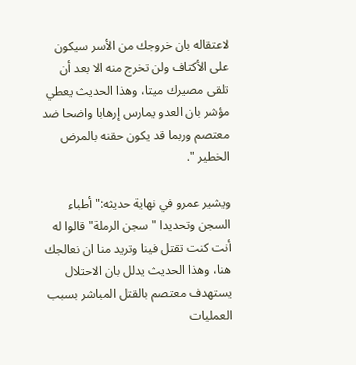لاعتقاله بان خروجك من الأسر سيكون على الأكتاف ولن تخرج منه الا بعد أن تلقى مصيرك ميتا، وهذا الحديث يعطي مؤشر بان العدو يمارس إرهابا واضحا ضد معتصم وربما قد يكون حقنه بالمرض الخطير ".

ويشير عمرو في نهاية حديثه:" أطباء السجن وتحديدا "سجن الرملة" قالوا له أنت كنت تقتل فينا وتريد منا ان نعالجك هنا، وهذا الحديث يدلل بان الاحتلال يستهدف معتصم بالقتل المباشر بسبب العمليات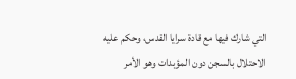التي شارك فيها مع قادة سرايا القدس، وحكم عليه الاحتلال بالسجن دون المؤبدات وهو الأمر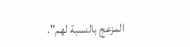المزعج بالنسبة لهم".